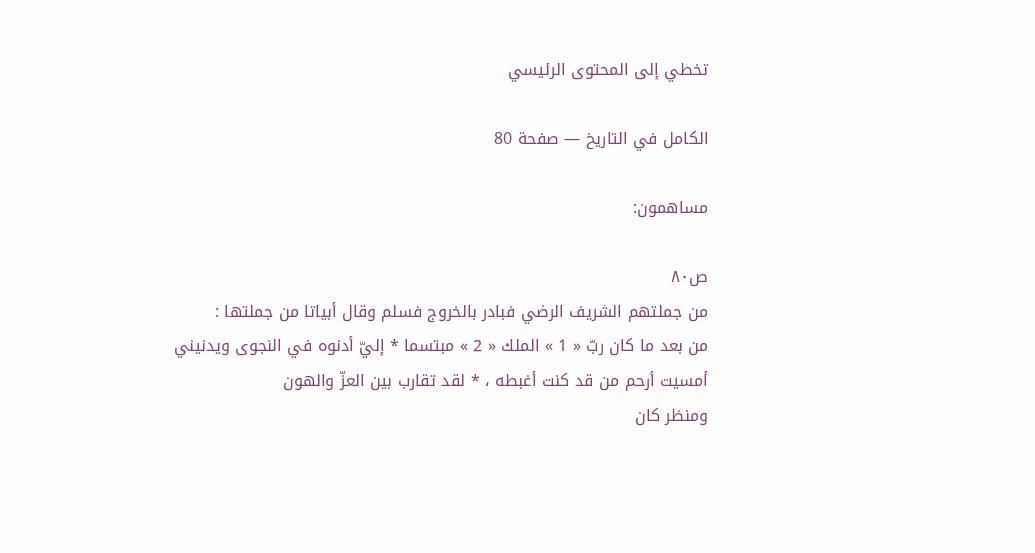تخطي إلى المحتوى الرئيسي

الكامل في التاريخ — صفحة 80

مساهمون:

ص٨٠
من جملتهم الشريف الرضي فبادر بالخروج فسلم وقال أبياتا من جملتها :
من بعد ما كان ربّ « 1 » الملك « 2 » مبتسما * إليّ أدنوه في النجوى ويدنيني
أمسيت أرحم من قد كنت أغبطه ، * لقد تقارب بين العزّ والهون
ومنظر كان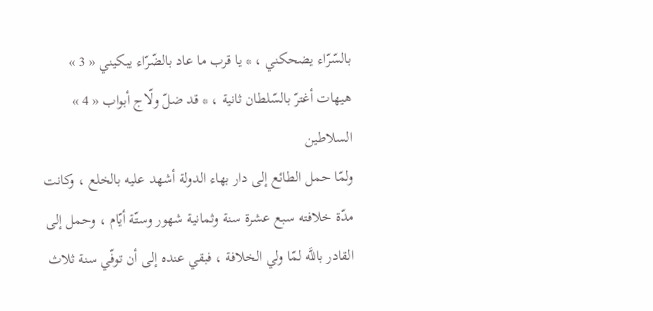بالسّرّاء يضحكني ، * يا قرب ما عاد بالضّرّاء يبكيني « 3 »
هيهات أغترّ بالسّلطان ثانية ، * قد ضلّ ولّاج أبواب « 4 » السلاطين
ولمّا حمل الطائع إلى دار بهاء الدولة أشهد عليه بالخلع ، وكانت مدّة خلافته سبع عشرة سنة وثمانية شهور وستّة أيّام ، وحمل إلى القادر باللَّه لمّا ولي الخلافة ، فبقي عنده إلى أن توفّي سنة ثلاث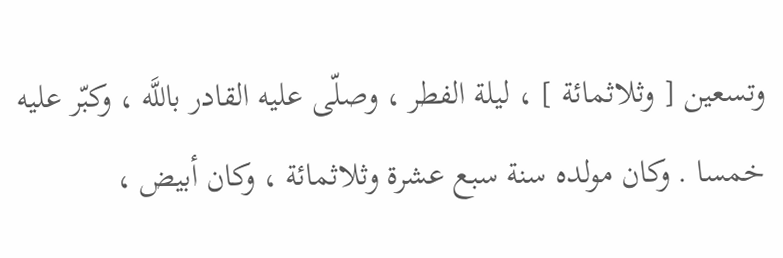وتسعين [ وثلاثمائة ] ، ليلة الفطر ، وصلّى عليه القادر باللَّه ، وكبّر عليه خمسا . وكان مولده سنة سبع عشرة وثلاثمائة ، وكان أبيض ،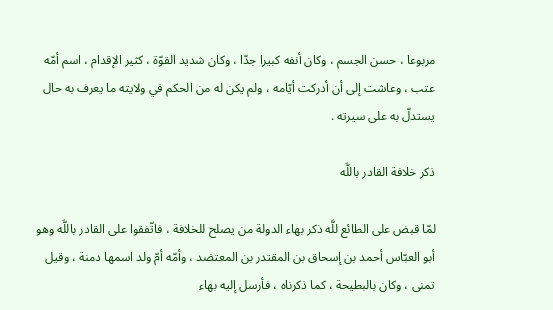مربوعا ، حسن الجسم ، وكان أنفه كبيرا جدّا ، وكان شديد القوّة ، كثير الإقدام ، اسم أمّه عتب ، وعاشت إلى أن أدركت أيّامه ، ولم يكن له من الحكم في ولايته ما يعرف به حال يستدلّ به على سيرته .

ذكر خلافة القادر باللَّه

لمّا قبض على الطائع للَّه ذكر بهاء الدولة من يصلح للخلافة ، فاتّفقوا على القادر باللَّه وهو أبو العبّاس أحمد بن إسحاق بن المقتدر بن المعتضد ، وأمّه أمّ ولد اسمها دمنة ، وقيل تمنى ، وكان بالبطيحة ، كما ذكرناه ، فأرسل إليه بهاء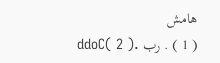هامش
( 1 ) . رب .ddoC( 2 )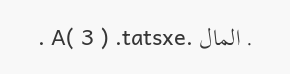. المال .A( 3 ) .tatsxe .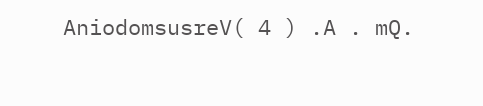AniodomsusreV( 4 ) .A . mQ.